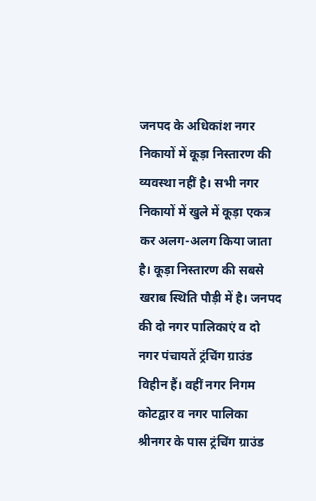जनपद के अधिकांश नगर निकायों में कूड़ा निस्तारण की व्यवस्था नहीं है। सभी नगर निकायों में खुले में कूड़ा एकत्र कर अलग-अलग किया जाता है। कूड़ा निस्तारण की सबसे खराब स्थिति पौड़ी में है। जनपद की दो नगर पालिकाएं व दो नगर पंचायतें ट्रंचिंग ग्राउंड विहीन हैं। वहीं नगर निगम कोटद्वार व नगर पालिका श्रीनगर के पास ट्रंचिंग ग्राउंड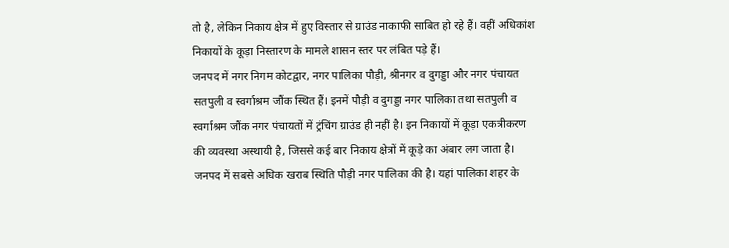तो है, लेकिन निकाय क्षेत्र में हुए विस्तार से ग्राउंड नाकाफी साबित हो रहे हैं। वहीं अधिकांश निकायों के कूड़ा निस्तारण के मामले शासन स्तर पर लंबित पड़े हैं।
जनपद में नगर निगम कोटद्वार, नगर पालिका पौड़ी, श्रीनगर व दुगड्डा और नगर पंचायत सतपुली व स्वर्गाश्रम जौंक स्थित हैं। इनमें पौड़ी व दुगड्डा नगर पालिका तथा सतपुली व स्वर्गाश्रम जौंक नगर पंचायतों में ट्रंचिंग ग्राउंड ही नहीं है। इन निकायों में कूड़ा एकत्रीकरण की व्यवस्था अस्थायी है, जिससे कई बार निकाय क्षेत्रों में कूड़े का अंबार लग जाता है। जनपद में सबसे अधिक खराब स्थिति पौड़ी नगर पालिका की है। यहां पालिका शहर के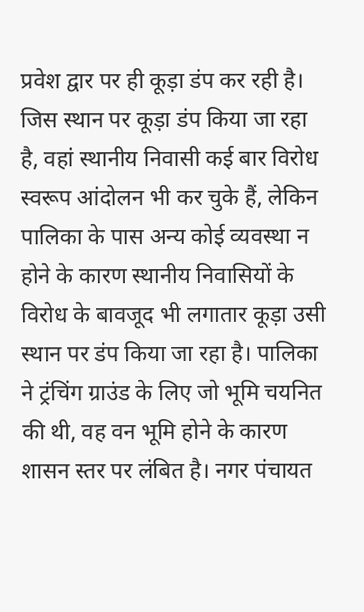प्रवेश द्वार पर ही कूड़ा डंप कर रही है। जिस स्थान पर कूड़ा डंप किया जा रहा है, वहां स्थानीय निवासी कई बार विरोध स्वरूप आंदोलन भी कर चुके हैं, लेकिन पालिका के पास अन्य कोई व्यवस्था न होने के कारण स्थानीय निवासियों के विरोध के बावजूद भी लगातार कूड़ा उसी स्थान पर डंप किया जा रहा है। पालिका ने ट्रंचिंग ग्राउंड के लिए जो भूमि चयनित की थी, वह वन भूमि होने के कारण शासन स्तर पर लंबित है। नगर पंचायत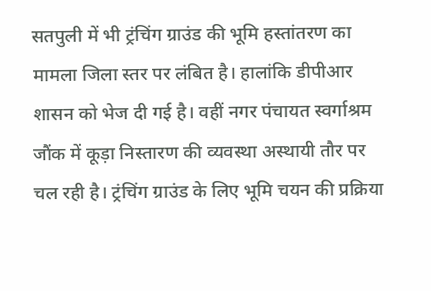सतपुली में भी ट्रंचिंग ग्राउंड की भूमि हस्तांतरण का मामला जिला स्तर पर लंबित है। हालांकि डीपीआर शासन को भेज दी गई है। वहीं नगर पंचायत स्वर्गाश्रम जौंक में कूड़ा निस्तारण की व्यवस्था अस्थायी तौर पर चल रही है। ट्रंचिंग ग्राउंड के लिए भूमि चयन की प्रक्रिया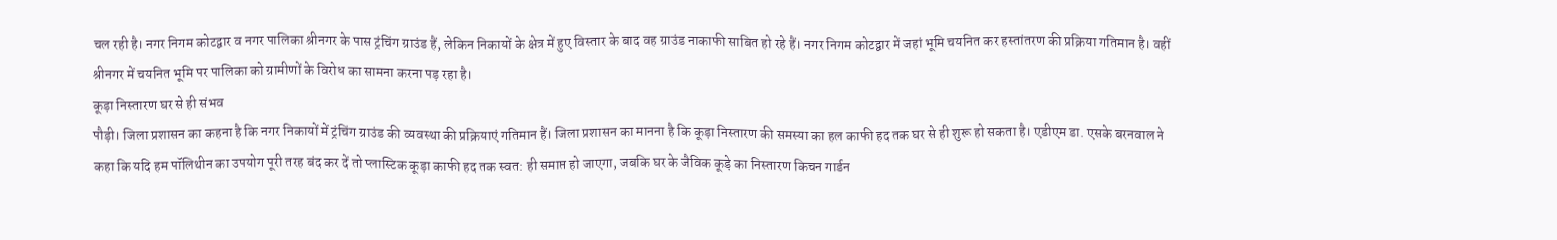चल रही है। नगर निगम कोटद्वार व नगर पालिका श्रीनगर के पास ट्रंचिंग ग्राउंड हैं, लेकिन निकायों के क्षेत्र में हुए विस्तार के बाद वह ग्राउंड नाकाफी साबित हो रहे हैं। नगर निगम कोटद्वार में जहां भूमि चयनित कर हस्तांतरण की प्रक्रिया गतिमान है। वहीं श्रीनगर में चयनित भूमि पर पालिका को ग्रामीणों के विरोध का सामना करना पड़ रहा है।
कूड़ा निस्तारण घर से ही संभव
पौड़ी। जिला प्रशासन का कहना है कि नगर निकायों में ट्रंचिंग ग्राउंड की व्यवस्था की प्रक्रियाएं गतिमान हैं। जिला प्रशासन का मानना है कि कूड़ा निस्तारण की समस्या का हल काफी हद तक घर से ही शुरू हो सकता है। एडीएम डा. एसके बरनवाल ने कहा कि यदि हम पॉलिथीन का उपयोग पूरी तरह बंद कर दें तो प्लास्टिक कूड़ा काफी हद तक स्वत: ही समाप्त हो जाएगा, जबकि घर के जैविक कूड़े का निस्तारण किचन गार्डन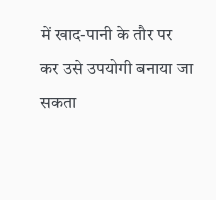में खाद-पानी के तौर पर कर उसे उपयोगी बनाया जा सकता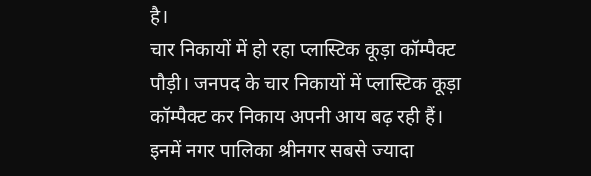है।
चार निकायों में हो रहा प्लास्टिक कूड़ा कॉम्पैक्ट
पौड़ी। जनपद के चार निकायों में प्लास्टिक कूड़ा कॉम्पैक्ट कर निकाय अपनी आय बढ़ रही हैं। इनमें नगर पालिका श्रीनगर सबसे ज्यादा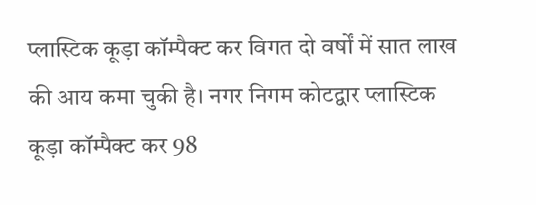प्लास्टिक कूड़ा कॉम्पैक्ट कर विगत दो वर्षों में सात लाख की आय कमा चुकी है। नगर निगम कोटद्वार प्लास्टिक कूड़ा कॉम्पैक्ट कर 98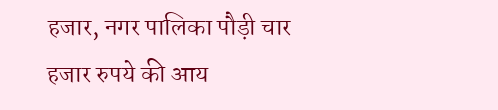हजार, नगर पालिका पौड़ी चार हजार रुपये की आय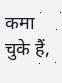कमा चुके हैं,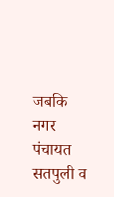जबकि नगर पंचायत सतपुली व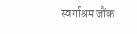स्वर्गाश्रम जौंक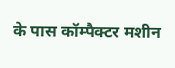के पास कॉम्पैक्टर मशीन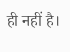ही नहीं है।